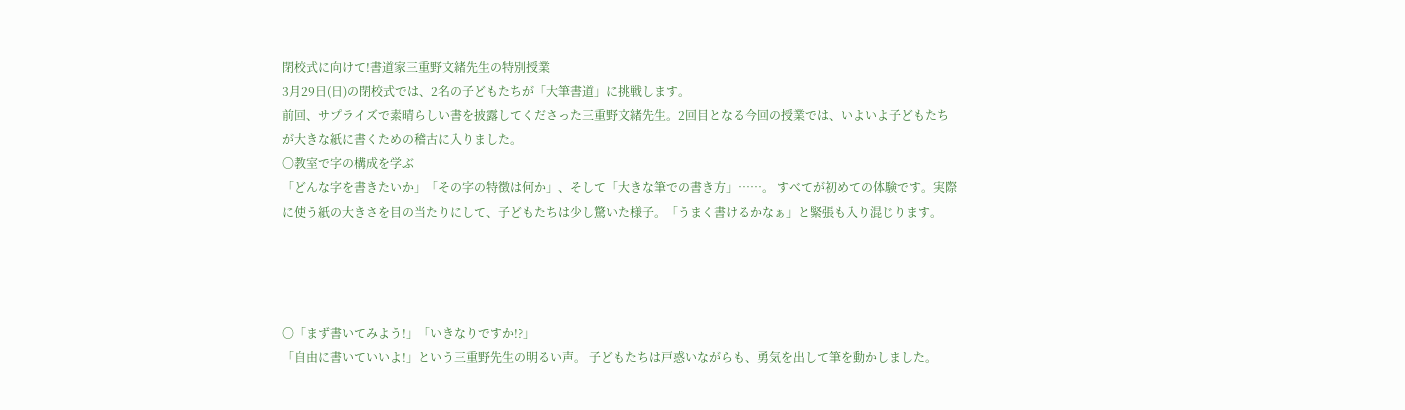閉校式に向けて!書道家三重野文緒先生の特別授業
3月29日(日)の閉校式では、2名の子どもたちが「大筆書道」に挑戦します。
前回、サプライズで素晴らしい書を披露してくださった三重野文緒先生。2回目となる今回の授業では、いよいよ子どもたちが大きな紙に書くための稽古に入りました。
〇教室で字の構成を学ぶ
「どんな字を書きたいか」「その字の特徴は何か」、そして「大きな筆での書き方」……。 すべてが初めての体験です。実際に使う紙の大きさを目の当たりにして、子どもたちは少し驚いた様子。「うまく書けるかなぁ」と緊張も入り混じります。




〇「まず書いてみよう!」「いきなりですか!?」
「自由に書いていいよ!」という三重野先生の明るい声。 子どもたちは戸惑いながらも、勇気を出して筆を動かしました。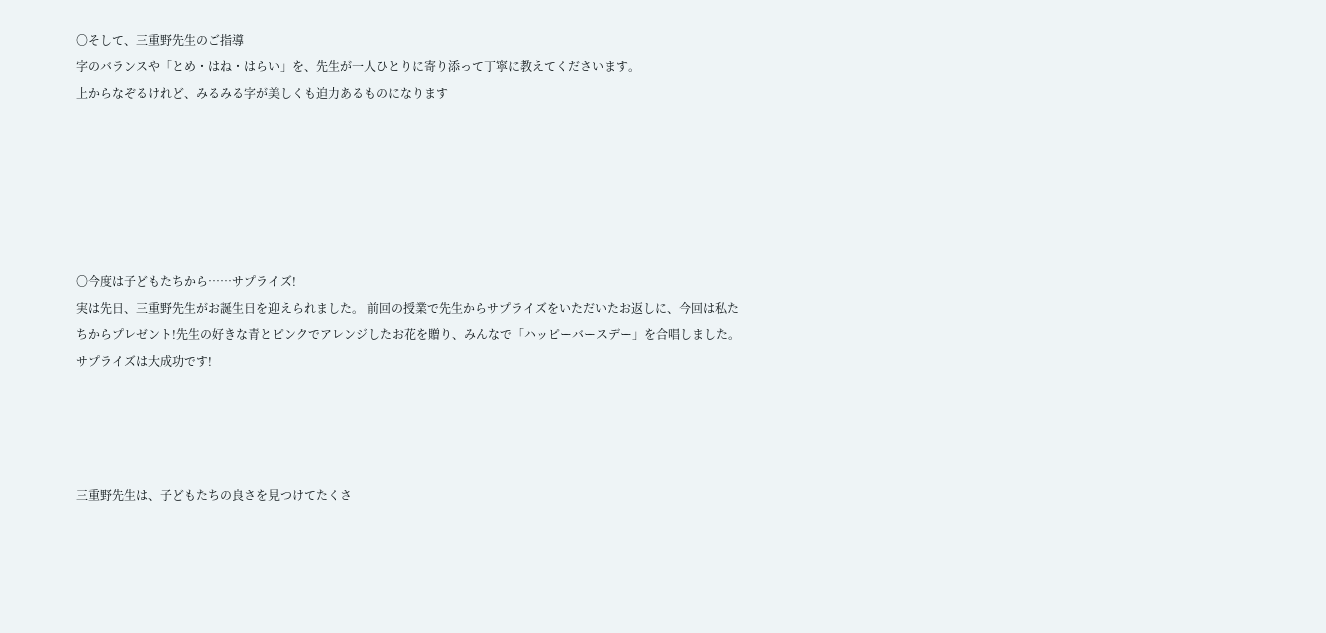〇そして、三重野先生のご指導
字のバランスや「とめ・はね・はらい」を、先生が一人ひとりに寄り添って丁寧に教えてくださいます。
上からなぞるけれど、みるみる字が美しくも迫力あるものになります






〇今度は子どもたちから……サプライズ!
実は先日、三重野先生がお誕生日を迎えられました。 前回の授業で先生からサプライズをいただいたお返しに、今回は私たちからプレゼント!先生の好きな青とピンクでアレンジしたお花を贈り、みんなで「ハッピーバースデー」を合唱しました。サプライズは大成功です!




三重野先生は、子どもたちの良さを見つけてたくさ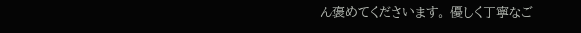ん褒めてくださいます。 優しく丁寧なご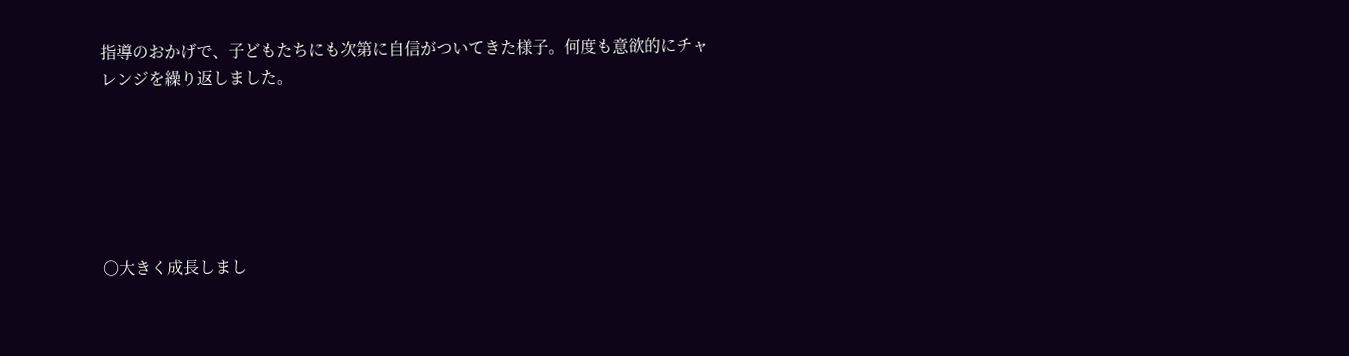指導のおかげで、子どもたちにも次第に自信がついてきた様子。何度も意欲的にチャレンジを繰り返しました。






〇大きく成長しまし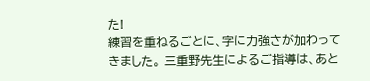た!
練習を重ねるごとに、字に力強さが加わってきました。 三重野先生によるご指導は、あと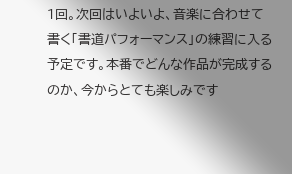1回。次回はいよいよ、音楽に合わせて書く「書道パフォーマンス」の練習に入る予定です。本番でどんな作品が完成するのか、今からとても楽しみです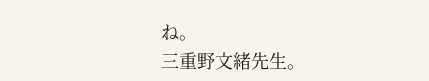ね。
三重野文緒先生。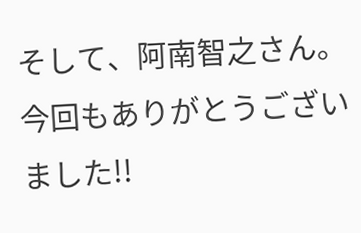そして、阿南智之さん。今回もありがとうございました!!